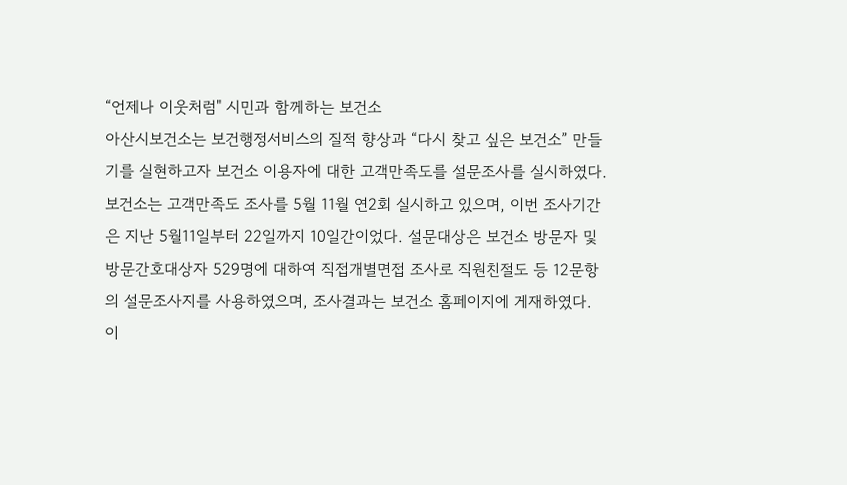“언제나 이웃처럼" 시민과 함께하는 보건소
아산시보건소는 보건행정서비스의 질적 향상과 “다시 찾고 싶은 보건소” 만들기를 실현하고자 보건소 이용자에 대한 고객만족도를 설문조사를 실시하였다. 보건소는 고객만족도 조사를 5월 11월 연2회 실시하고 있으며, 이번 조사기간은 지난 5월11일부터 22일까지 10일간이었다. 설문대상은 보건소 방문자 및 방문간호대상자 529명에 대하여 직접개별면접 조사로 직원친절도 등 12문항의 설문조사지를 사용하였으며, 조사결과는 보건소 홈페이지에 게재하였다. 이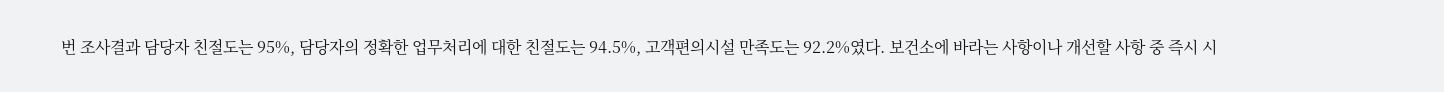번 조사결과 담당자 친절도는 95%, 담당자의 정확한 업무처리에 대한 친절도는 94.5%, 고객편의시설 만족도는 92.2%였다. 보건소에 바라는 사항이나 개선할 사항 중 즉시 시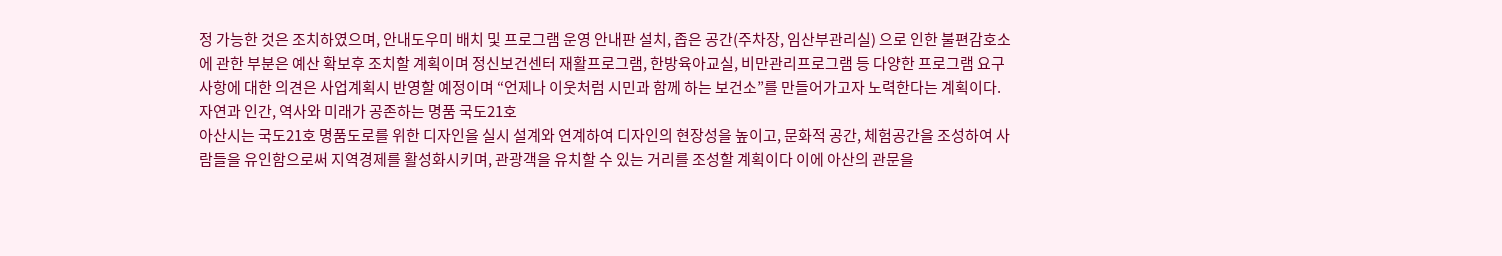정 가능한 것은 조치하였으며, 안내도우미 배치 및 프로그램 운영 안내판 설치, 좁은 공간(주차장, 임산부관리실) 으로 인한 불편감호소에 관한 부분은 예산 확보후 조치할 계획이며 정신보건센터 재활프로그램, 한방육아교실, 비만관리프로그램 등 다양한 프로그램 요구사항에 대한 의견은 사업계획시 반영할 예정이며 “언제나 이웃처럼 시민과 함께 하는 보건소”를 만들어가고자 노력한다는 계획이다.자연과 인간, 역사와 미래가 공존하는 명품 국도21호
아산시는 국도21호 명품도로를 위한 디자인을 실시 설계와 연계하여 디자인의 현장성을 높이고, 문화적 공간, 체험공간을 조성하여 사람들을 유인함으로써 지역경제를 활성화시키며, 관광객을 유치할 수 있는 거리를 조성할 계획이다 이에 아산의 관문을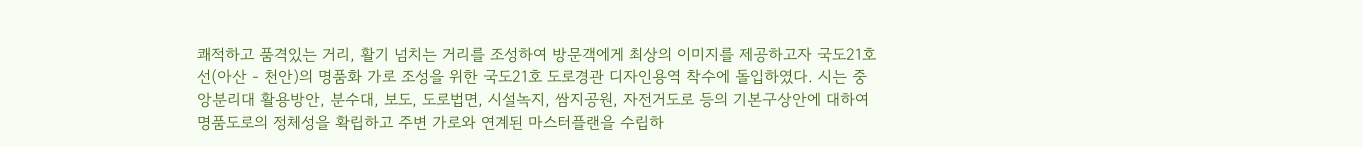쾌적하고 품격있는 거리, 활기 넘치는 거리를 조성하여 방문객에게 최상의 이미지를 제공하고자 국도21호선(아산 - 천안)의 명품화 가로 조성을 위한 국도21호 도로경관 디자인용역 착수에 돌입하였다. 시는 중앙분리대 활용방안, 분수대, 보도, 도로법면, 시설녹지, 쌈지공원, 자전거도로 등의 기본구상안에 대하여 명품도로의 정체성을 확립하고 주변 가로와 연계된 마스터플랜을 수립하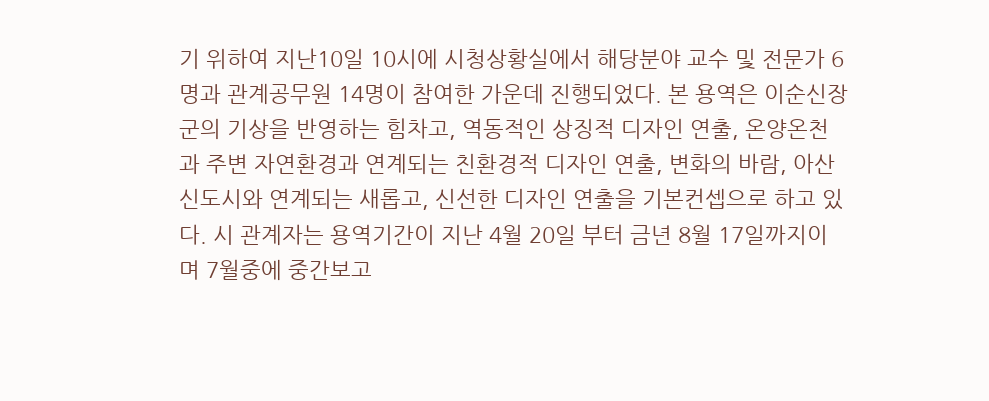기 위하여 지난10일 10시에 시청상황실에서 해당분야 교수 및 전문가 6명과 관계공무원 14명이 참여한 가운데 진행되었다. 본 용역은 이순신장군의 기상을 반영하는 힘차고, 역동적인 상징적 디자인 연출, 온양온천과 주변 자연환경과 연계되는 친환경적 디자인 연출, 변화의 바람, 아산신도시와 연계되는 새롭고, 신선한 디자인 연출을 기본컨셉으로 하고 있다. 시 관계자는 용역기간이 지난 4월 20일 부터 금년 8월 17일까지이며 7월중에 중간보고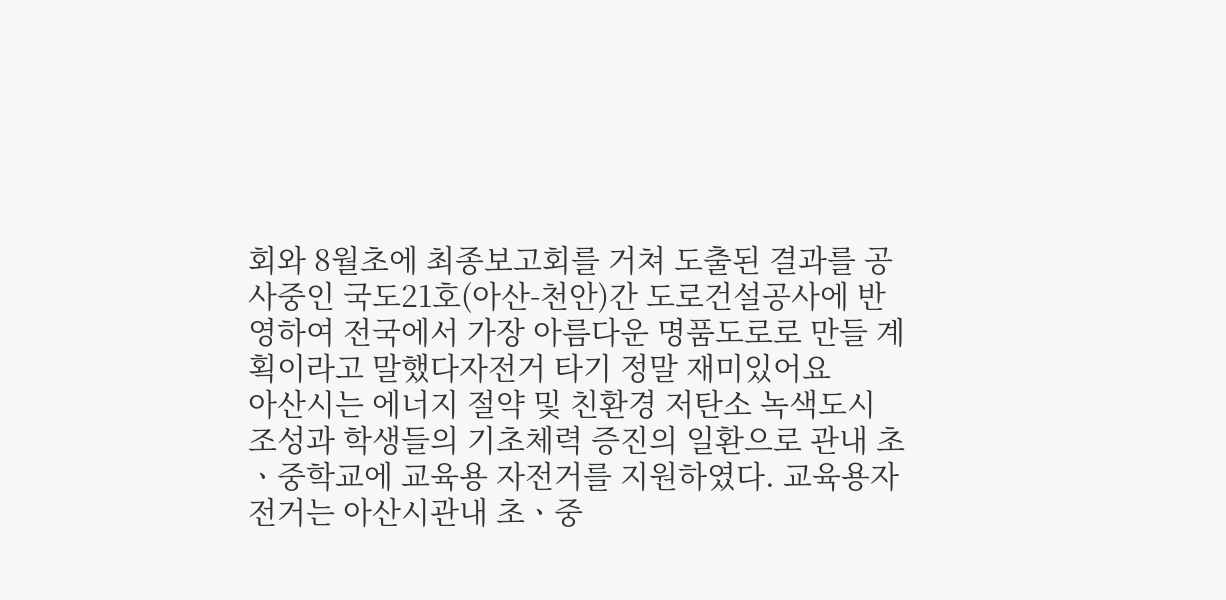회와 8월초에 최종보고회를 거쳐 도출된 결과를 공사중인 국도21호(아산-천안)간 도로건설공사에 반영하여 전국에서 가장 아름다운 명품도로로 만들 계획이라고 말했다자전거 타기 정말 재미있어요
아산시는 에너지 절약 및 친환경 저탄소 녹색도시 조성과 학생들의 기초체력 증진의 일환으로 관내 초ㆍ중학교에 교육용 자전거를 지원하였다. 교육용자전거는 아산시관내 초ㆍ중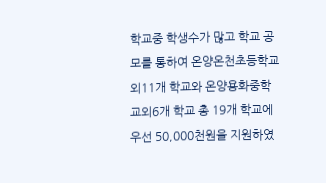학교중 학생수가 많고 학교 공모를 통하여 온양온천초등학교외11개 학교와 온양용화중학교외6개 학교 총 19개 학교에 우선 50,000천원을 지원하였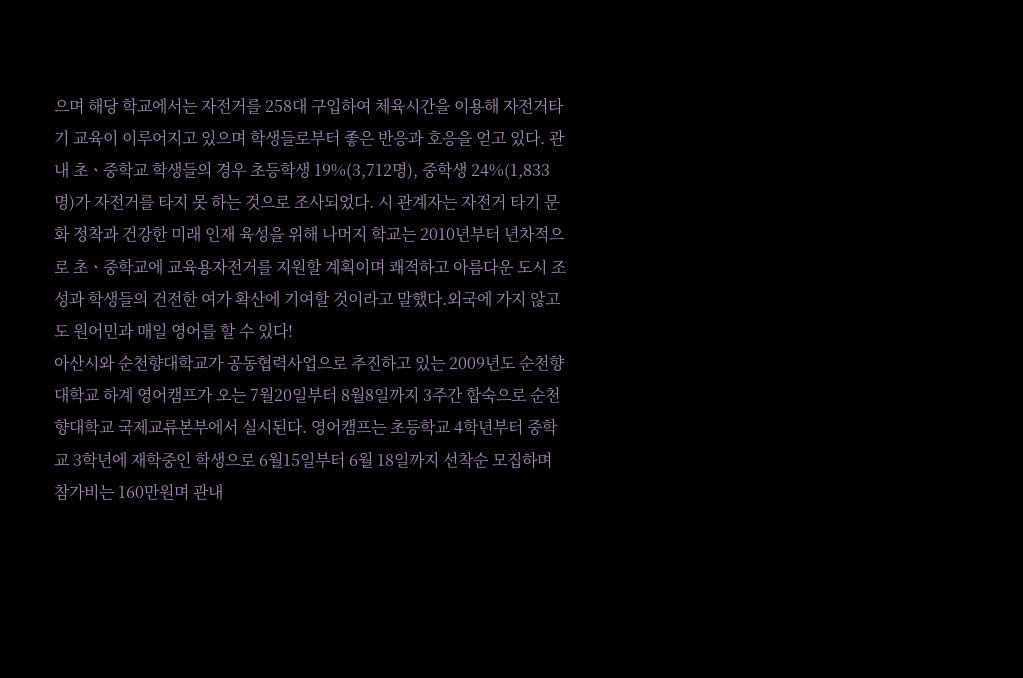으며 해당 학교에서는 자전거를 258대 구입하여 체육시간을 이용해 자전거타기 교육이 이루어지고 있으며 학생들로부터 좋은 반응과 호응을 얻고 있다. 관내 초ㆍ중학교 학생들의 경우 초등학생 19%(3,712명), 중학생 24%(1,833명)가 자전거를 타지 못 하는 것으로 조사되었다. 시 관계자는 자전거 타기 문화 정착과 건강한 미래 인재 육성을 위해 나머지 학교는 2010년부터 년차적으로 초ㆍ중학교에 교육용자전거를 지원할 계획이며 쾌적하고 아름다운 도시 조성과 학생들의 건전한 여가 확산에 기여할 것이라고 말했다.외국에 가지 않고도 원어민과 매일 영어를 할 수 있다!
아산시와 순천향대학교가 공동협력사업으로 추진하고 있는 2009년도 순천향대학교 하계 영어캠프가 오는 7월20일부터 8월8일까지 3주간 합숙으로 순천향대학교 국제교류본부에서 실시된다. 영어캠프는 초등학교 4학년부터 중학교 3학년에 재학중인 학생으로 6월15일부터 6월 18일까지 선착순 모집하며 참가비는 160만원며 관내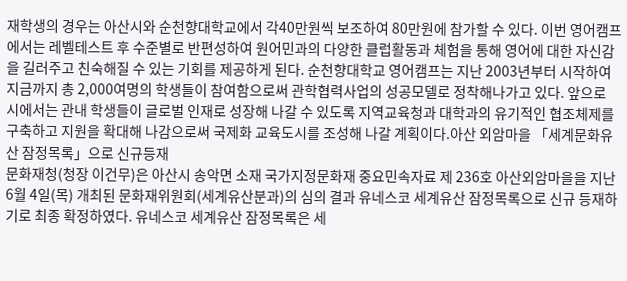재학생의 경우는 아산시와 순천향대학교에서 각40만원씩 보조하여 80만원에 참가할 수 있다. 이번 영어캠프에서는 레벨테스트 후 수준별로 반편성하여 원어민과의 다양한 클럽활동과 체험을 통해 영어에 대한 자신감을 길러주고 친숙해질 수 있는 기회를 제공하게 된다. 순천향대학교 영어캠프는 지난 2003년부터 시작하여 지금까지 총 2,000여명의 학생들이 참여함으로써 관학협력사업의 성공모델로 정착해나가고 있다. 앞으로 시에서는 관내 학생들이 글로벌 인재로 성장해 나갈 수 있도록 지역교육청과 대학과의 유기적인 협조체제를 구축하고 지원을 확대해 나감으로써 국제화 교육도시를 조성해 나갈 계획이다.아산 외암마을 「세계문화유산 잠정목록」으로 신규등재
문화재청(청장 이건무)은 아산시 송악면 소재 국가지정문화재 중요민속자료 제 236호 아산외암마을을 지난 6월 4일(목) 개최된 문화재위원회(세계유산분과)의 심의 결과 유네스코 세계유산 잠정목록으로 신규 등재하기로 최종 확정하였다. 유네스코 세계유산 잠정목록은 세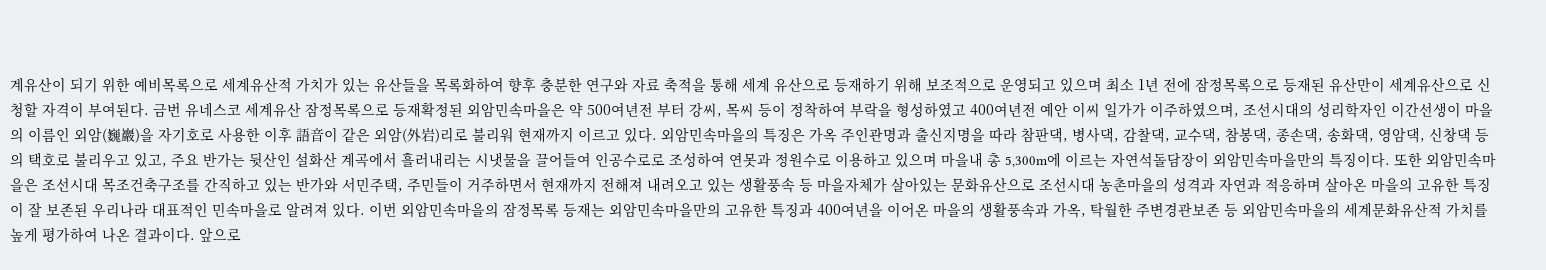계유산이 되기 위한 예비목록으로 세계유산적 가치가 있는 유산들을 목록화하여 향후 충분한 연구와 자료 축적을 통해 세계 유산으로 등재하기 위해 보조적으로 운영되고 있으며 최소 1년 전에 잠정목록으로 등재된 유산만이 세계유산으로 신청할 자격이 부여된다. 금번 유네스코 세계유산 잠정목록으로 등재확정된 외암민속마을은 약 500여년전 부터 강씨, 목씨 등이 정착하여 부락을 형성하였고 400여년전 예안 이씨 일가가 이주하였으며, 조선시대의 성리학자인 이간선생이 마을의 이름인 외암(巍巖)을 자기호로 사용한 이후 語音이 같은 외암(外岩)리로 불리워 현재까지 이르고 있다. 외암민속마을의 특징은 가옥 주인관명과 출신지명을 따라 참판댁, 병사댁, 감찰댁, 교수댁, 참봉댁, 종손댁, 송화댁, 영암댁, 신창댁 등의 택호로 불리우고 있고, 주요 반가는 뒷산인 설화산 계곡에서 흘러내리는 시냇물을 끌어들여 인공수로로 조성하여 연못과 정원수로 이용하고 있으며 마을내 총 5,300m에 이르는 자연석돌담장이 외암민속마을만의 특징이다. 또한 외암민속마을은 조선시대 목조건축구조를 간직하고 있는 반가와 서민주택, 주민들이 거주하면서 현재까지 전해져 내려오고 있는 생활풍속 등 마을자체가 살아있는 문화유산으로 조선시대 농촌마을의 성격과 자연과 적응하며 살아온 마을의 고유한 특징이 잘 보존된 우리나라 대표적인 민속마을로 알려져 있다. 이번 외암민속마을의 잠정목록 등재는 외암민속마을만의 고유한 특징과 400여년을 이어온 마을의 생활풍속과 가옥, 탁월한 주변경관보존 등 외암민속마을의 세계문화유산적 가치를 높게 평가하여 나온 결과이다. 앞으로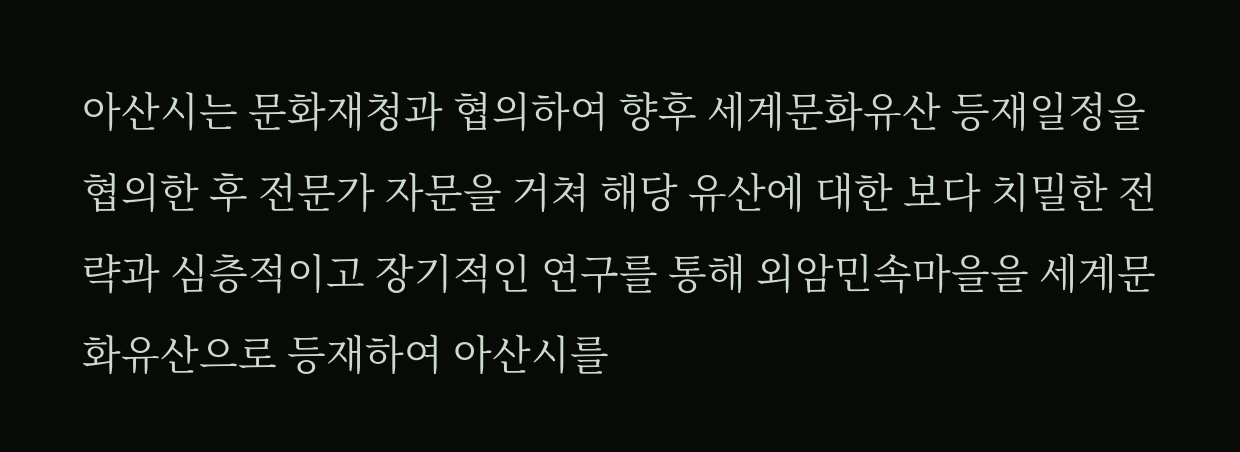아산시는 문화재청과 협의하여 향후 세계문화유산 등재일정을 협의한 후 전문가 자문을 거쳐 해당 유산에 대한 보다 치밀한 전략과 심층적이고 장기적인 연구를 통해 외암민속마을을 세계문화유산으로 등재하여 아산시를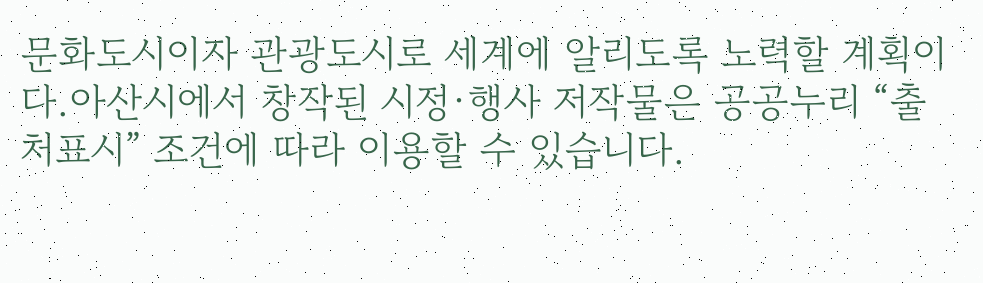문화도시이자 관광도시로 세계에 알리도록 노력할 계획이다.아산시에서 창작된 시정·행사 저작물은 공공누리 “출처표시” 조건에 따라 이용할 수 있습니다.